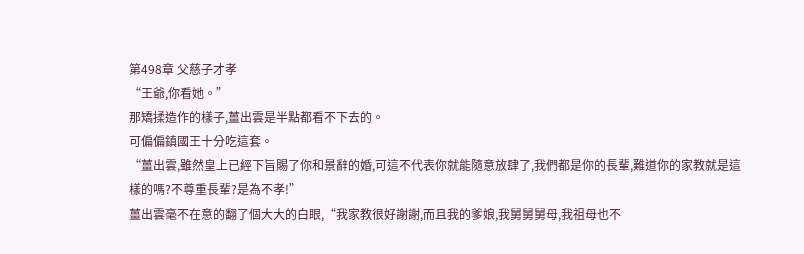第498章 父慈子才孝
“王爺,你看她。”
那矯揉造作的樣子,薑出雲是半點都看不下去的。
可偏偏鎮國王十分吃這套。
“薑出雲,雖然皇上已經下旨賜了你和景辭的婚,可這不代表你就能隨意放肆了,我們都是你的長輩,難道你的家教就是這樣的嗎?不尊重長輩?是為不孝!”
薑出雲毫不在意的翻了個大大的白眼,“我家教很好謝謝,而且我的爹娘,我舅舅舅母,我祖母也不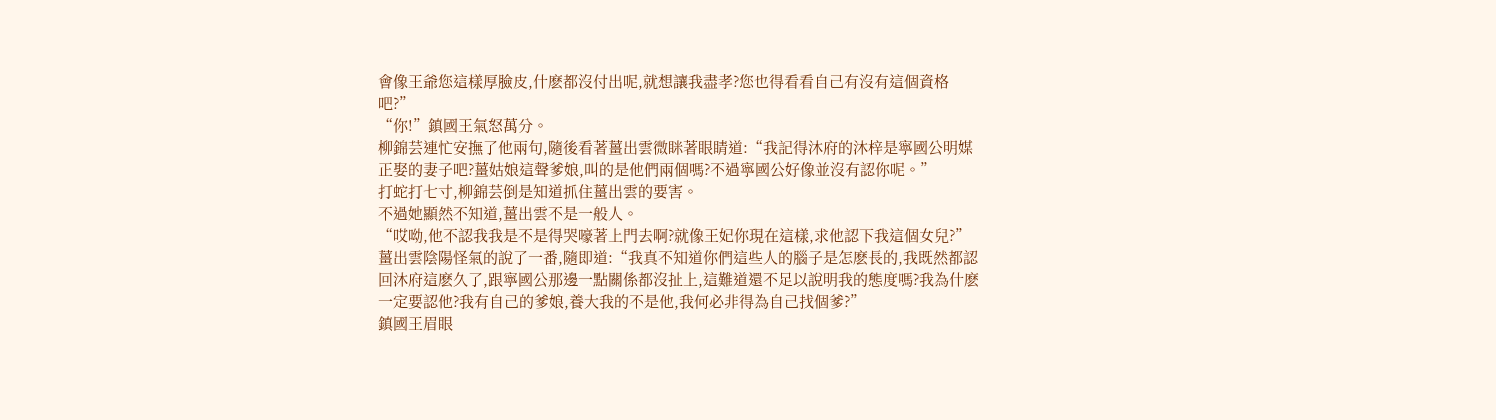會像王爺您這樣厚臉皮,什麽都沒付出呢,就想讓我盡孝?您也得看看自己有沒有這個資格吧?”
“你!”鎮國王氣怒萬分。
柳錦芸連忙安撫了他兩句,隨後看著薑出雲微眯著眼睛道:“我記得沐府的沐梓是寧國公明媒正娶的妻子吧?薑姑娘這聲爹娘,叫的是他們兩個嗎?不過寧國公好像並沒有認你呢。”
打蛇打七寸,柳錦芸倒是知道抓住薑出雲的要害。
不過她顯然不知道,薑出雲不是一般人。
“哎呦,他不認我我是不是得哭嚎著上門去啊?就像王妃你現在這樣,求他認下我這個女兒?”
薑出雲陰陽怪氣的說了一番,隨即道:“我真不知道你們這些人的腦子是怎麽長的,我既然都認回沐府這麽久了,跟寧國公那邊一點關係都沒扯上,這難道還不足以說明我的態度嗎?我為什麽一定要認他?我有自己的爹娘,養大我的不是他,我何必非得為自己找個爹?”
鎮國王眉眼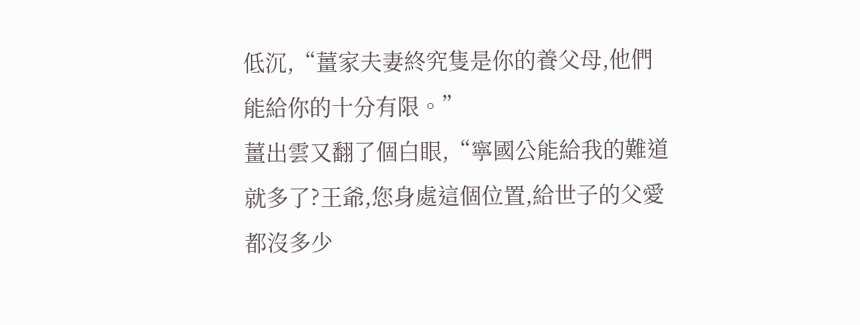低沉,“薑家夫妻終究隻是你的養父母,他們能給你的十分有限。”
薑出雲又翻了個白眼,“寧國公能給我的難道就多了?王爺,您身處這個位置,給世子的父愛都沒多少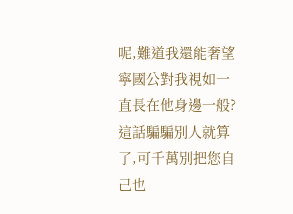呢,難道我還能奢望寧國公對我視如一直長在他身邊一般?這話騙騙別人就算了,可千萬別把您自己也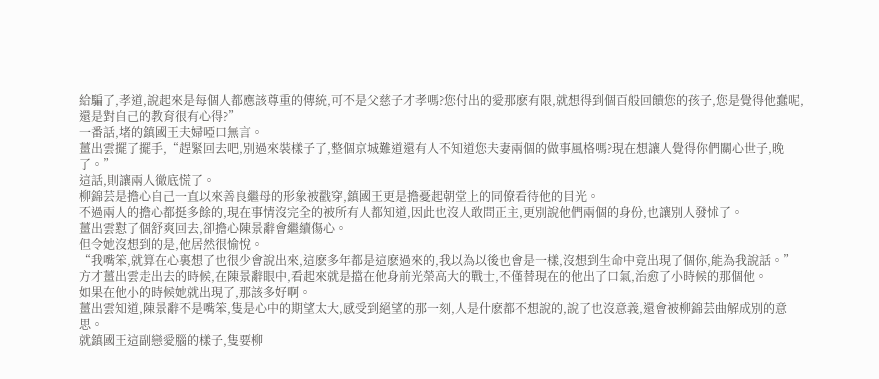給騙了,孝道,說起來是每個人都應該尊重的傳統,可不是父慈子才孝嗎?您付出的愛那麽有限,就想得到個百般回饋您的孩子,您是覺得他蠢呢,還是對自己的教育很有心得?”
一番話,堵的鎮國王夫婦啞口無言。
薑出雲擺了擺手,“趕緊回去吧,別過來裝樣子了,整個京城難道還有人不知道您夫妻兩個的做事風格嗎?現在想讓人覺得你們關心世子,晚了。”
這話,則讓兩人徹底慌了。
柳錦芸是擔心自己一直以來善良繼母的形象被戳穿,鎮國王更是擔憂起朝堂上的同僚看待他的目光。
不過兩人的擔心都挺多餘的,現在事情沒完全的被所有人都知道,因此也沒人敢問正主,更別說他們兩個的身份,也讓別人發怵了。
薑出雲懟了個舒爽回去,卻擔心陳景辭會繼續傷心。
但令她沒想到的是,他居然很愉悅。
“我嘴笨,就算在心裏想了也很少會說出來,這麽多年都是這麽過來的,我以為以後也會是一樣,沒想到生命中竟出現了個你,能為我說話。”
方才薑出雲走出去的時候,在陳景辭眼中,看起來就是擋在他身前光榮高大的戰士,不僅替現在的他出了口氣,治愈了小時候的那個他。
如果在他小的時候她就出現了,那該多好啊。
薑出雲知道,陳景辭不是嘴笨,隻是心中的期望太大,感受到絕望的那一刻,人是什麽都不想說的,說了也沒意義,還會被柳錦芸曲解成別的意思。
就鎮國王這副戀愛腦的樣子,隻要柳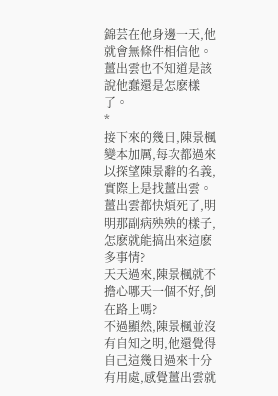錦芸在他身邊一天,他就會無條件相信他。
薑出雲也不知道是該說他蠢還是怎麽樣了。
*
接下來的幾日,陳景楓變本加厲,每次都過來以探望陳景辭的名義,實際上是找薑出雲。
薑出雲都快煩死了,明明那副病殃殃的樣子,怎麽就能搞出來這麽多事情?
天天過來,陳景楓就不擔心哪天一個不好,倒在路上嗎?
不過顯然,陳景楓並沒有自知之明,他還覺得自己這幾日過來十分有用處,感覺薑出雲就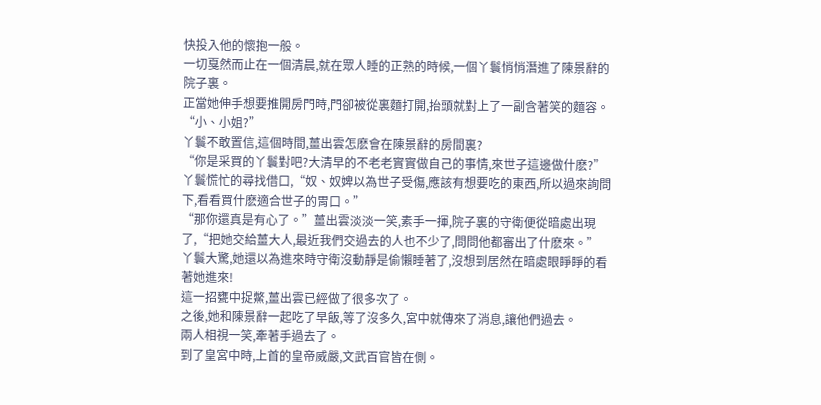快投入他的懷抱一般。
一切戛然而止在一個清晨,就在眾人睡的正熟的時候,一個丫鬟悄悄潛進了陳景辭的院子裏。
正當她伸手想要推開房門時,門卻被從裏麵打開,抬頭就對上了一副含著笑的麵容。
“小、小姐?”
丫鬟不敢置信,這個時間,薑出雲怎麽會在陳景辭的房間裏?
“你是采買的丫鬟對吧?大清早的不老老實實做自己的事情,來世子這邊做什麽?”
丫鬟慌忙的尋找借口,“奴、奴婢以為世子受傷,應該有想要吃的東西,所以過來詢問下,看看買什麽適合世子的胃口。”
“那你還真是有心了。”薑出雲淡淡一笑,素手一揮,院子裏的守衛便從暗處出現了,“把她交給薑大人,最近我們交過去的人也不少了,問問他都審出了什麽來。”
丫鬟大驚,她還以為進來時守衛沒動靜是偷懶睡著了,沒想到居然在暗處眼睜睜的看著她進來!
這一招甕中捉鱉,薑出雲已經做了很多次了。
之後,她和陳景辭一起吃了早飯,等了沒多久,宮中就傳來了消息,讓他們過去。
兩人相視一笑,牽著手過去了。
到了皇宮中時,上首的皇帝威嚴,文武百官皆在側。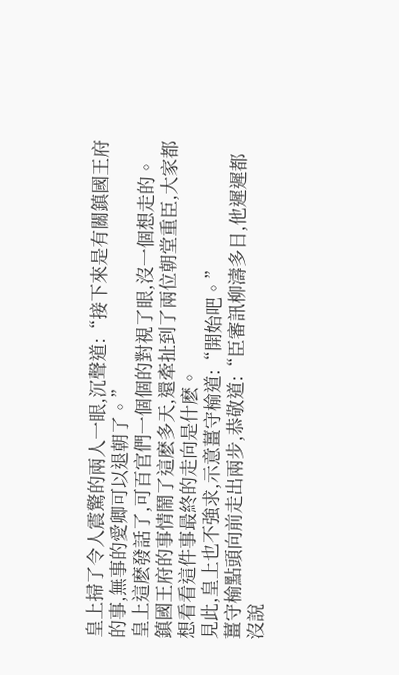皇上掃了令人震驚的兩人一眼,沉聲道:“接下來是有關鎮國王府的事,無事的愛卿可以退朝了。”
皇上這麽發話了,可百官們一個個的對視了眼,沒一個想走的。
鎮國王府的事情鬧了這麽多天,還牽扯到了兩位朝堂重臣,大家都想看看這件事最終的走向是什麽。
見此,皇上也不強求,示意薑守榆道:“開始吧。”
薑守榆點頭向前走出兩步,恭敬道:“臣審訊柳濤多日,他遲遲都沒說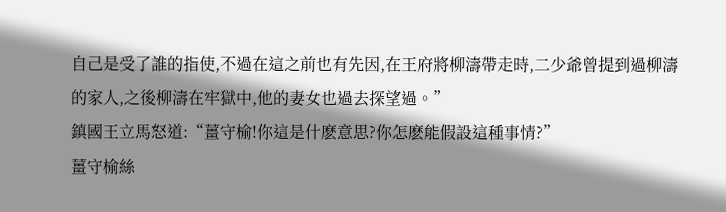自己是受了誰的指使,不過在這之前也有先因,在王府將柳濤帶走時,二少爺曾提到過柳濤的家人,之後柳濤在牢獄中,他的妻女也過去探望過。”
鎮國王立馬怒道:“薑守榆!你這是什麽意思?你怎麽能假設這種事情?”
薑守榆絲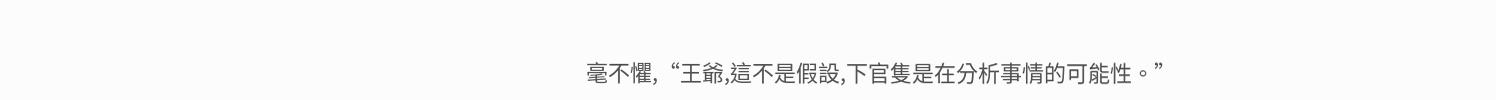毫不懼,“王爺,這不是假設,下官隻是在分析事情的可能性。”